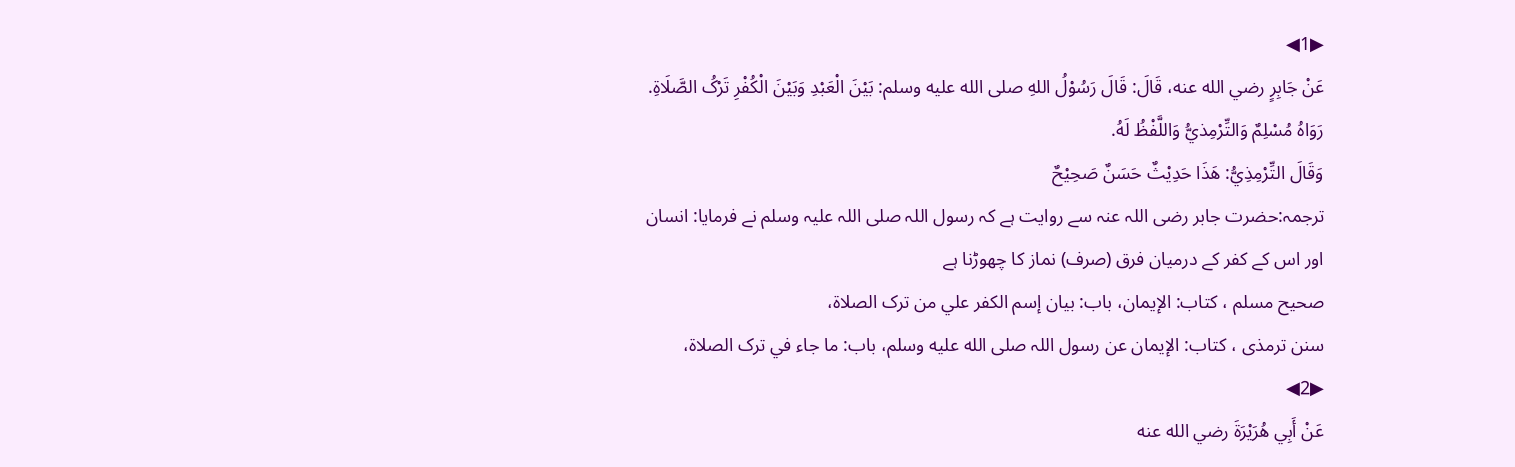▶1◀
عَنْ جَابِرٍ رضي الله عنه، قَالَ: قَالَ رَسُوْلُ اللهِ صلى الله عليه وسلم: بَيْنَ الْعَبْدِ وَبَيْنَ الْکُفْرِ تَرْکُ الصَّلَاةِ. رَوَاهُ مُسْلِمٌ وَالتِّرْمِذيُّ وَاللَّفْظُ لَهُ.
وَقَالَ التِّرْمِذِيُّ: هَذَا حَدِيْثٌ حَسَنٌ صَحِيْحٌ
ترجمہ:حضرت جابر رضی اللہ عنہ سے روایت ہے کہ رسول اللہ صلی اللہ علیہ وسلم نے فرمایا: انسان اور اس کے کفر کے درمیان فرق (صرف) نماز کا چھوڑنا ہے
صحیح مسلم ، کتاب: الإيمان، باب: بيان إسم الکفر علي من ترک الصلاة،
سنن ترمذی ، کتاب: الإيمان عن رسول اللہ صلى الله عليه وسلم، باب: ما جاء في ترک الصلاة،
▶2◀
عَنْ أَبِي هُرَيْرَةَ رضي الله عنه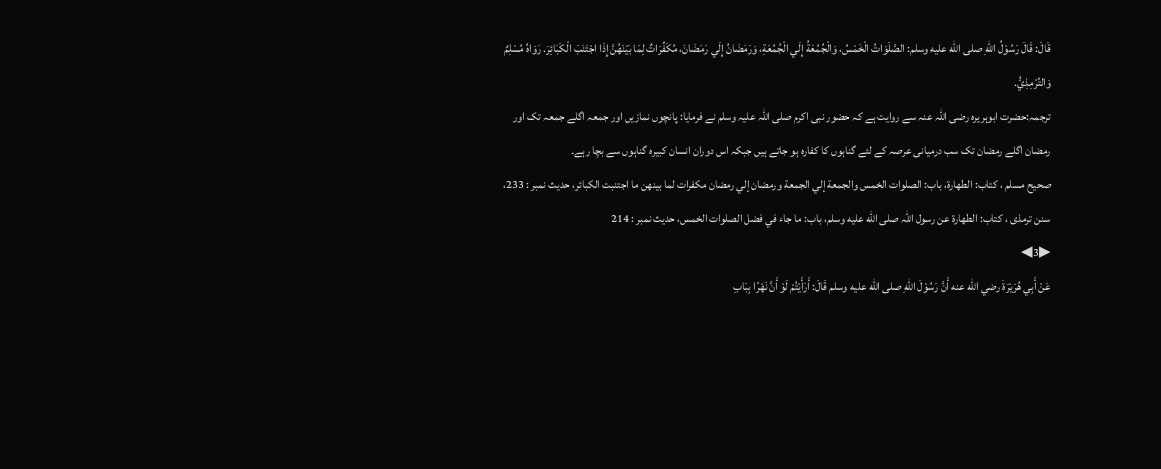قَالَ: قَالَ رَسُوْلُ اللهِ صلى الله عليه وسلم: الصَّلَوَاتُ الْخَمْسُ، وَالْجُمُعَةُ إِلَي الْجُمُعَةِ، وَرَمَضَانُ إِلَي رَمَضَانَ، مُکَفِّرَاتٌ لِمَا بَيْنَهُنَّ إِذَا اجْتَنَبَ الْکَبَائِرَ. رَوَاهُ مُسْلِمٌ وَالتِّرْمِذِيُّ.
ترجمہ:حضرت ابوہریرہ رضی اللہ عنہ سے روایت ہے کہ حضور نبی اکرم صلی اللہ علیہ وسلم نے فرمایا: پانچوں نمازیں اور جمعہ اگلے جمعہ تک اور رمضان اگلے رمضان تک سب درمیانی عرصہ کے لئے گناہوں کا کفارہ ہو جاتے ہیں جبکہ اس دوران انسان کبیرہ گناہوں سے بچا رہے۔
صحیح مسلم ، کتاب: الطهارة، باب: الصلوات الخمس والجمعة إلي الجمعة ورمضان إلي رمضان مکفرات لما بينهن ما اجتنبت الکبائر، حدیث نمبر : 233،
سنن ترمذی ، کتاب: الطهارة عن رسول اللہ صلى الله عليه وسلم، باب: ما جاء في فضل الصلوات الخمس، حدیث نمبر : 214
▶3◀
عَنْ أَبِي هُرَيْرَةَ رضي الله عنه أَنَّ رَسُوْلَ اللهِ صلى الله عليه وسلم قَالَ: أَرَأَيْتُمْ لَوْ أَنَّ نَهْرًا بِبَابِ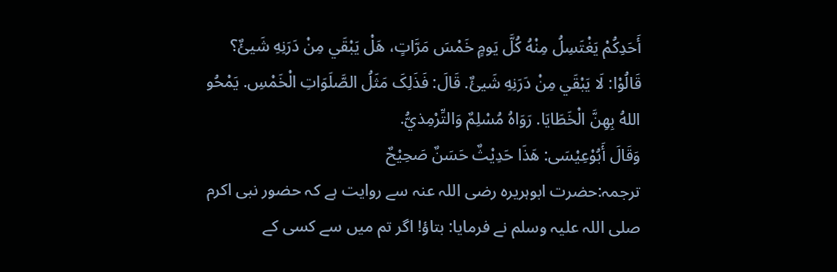أَحَدِکُمْ يَغْتَسِلُ مِنْهُ کُلَّ يَومٍ خَمْسَ مَرَّاتٍ، هَلْ يَبْقَي مِنْ دَرَنِهِ شَيئٌ؟ قَالُوْا: لَا يَبْقَي مِنْ دَرَنِهِ شَيئٌ. قَالَ: فَذَلِکَ مَثَلُ الصَّلَوَاتِ الْخَمْسِ. يَمْحُو اللهُ بِهِنَّ الْخَطَايَا. رَوَاهُ مُسْلِمٌ وَالتِّرْمِذيُّ.
وَقَالَ أَبُوْعِيْسَى: هَذَا حَدِيْثٌ حَسَنٌ صَحِيْحٌ
ترجمہ:حضرت ابوہریرہ رضی اللہ عنہ سے روایت ہے کہ حضور نبی اکرم صلی اللہ علیہ وسلم نے فرمایا: بتاؤ! اگر تم میں سے کسی کے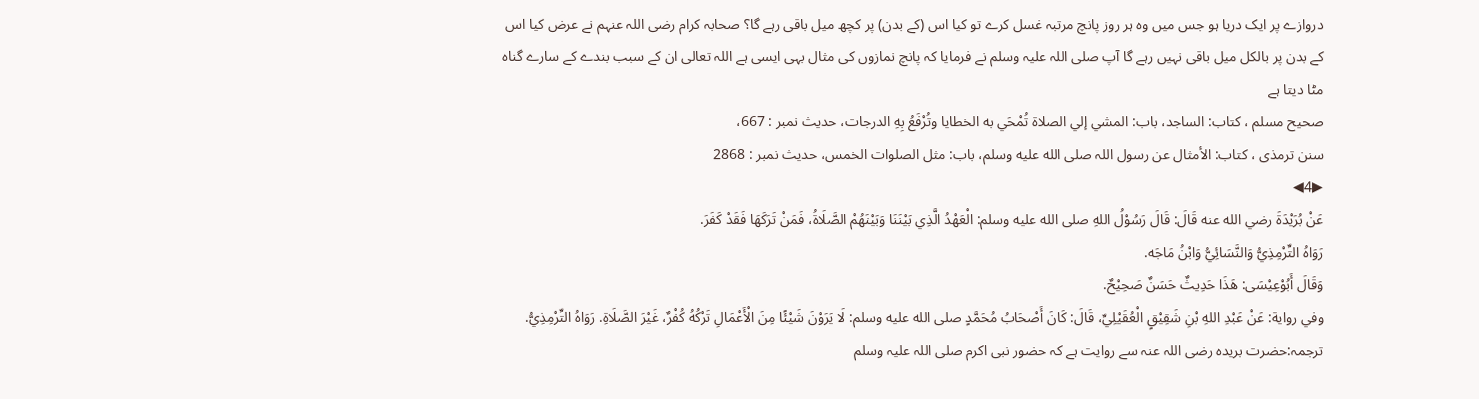دروازے پر ایک دریا ہو جس میں وہ ہر روز پانچ مرتبہ غسل کرے تو کیا اس (کے بدن) پر کچھ میل باقی رہے گا؟ صحابہ کرام رضی اللہ عنہم نے عرض کیا اس کے بدن پر بالکل میل باقی نہیں رہے گا آپ صلی اللہ علیہ وسلم نے فرمایا کہ پانچ نمازوں کی مثال بہی ایسی ہے اللہ تعالی ان کے سبب بندے کے سارے گناہ مٹا دیتا ہے
صحیح مسلم ، کتاب: الساجد، باب: المشي إلي الصلاة تُمْحَي به الخطايا وتُرْفَعُ بِهِ الدرجات، حدیث نمبر : 667،
سنن ترمذی ، کتاب: الأمثال عن رسول اللہ صلى الله عليه وسلم، باب: مثل الصلوات الخمس، حدیث نمبر : 2868
▶4◀
عَنْ بُرَيْدَةَ رضي الله عنه قَالَ: قَالَ رَسُوْلُ اللهِ صلى الله عليه وسلم: الْعَهْدُ الَّذِي بَيْنَنَا وَبَيْنَهُمْ الصَّلَاةُ، فَمَنْ تَرَکَهَا فَقَدْ کَفَرَ.
رَوَاهُ التِّرْمِذِيُّ وَالنَّسَائِيُّ وَابْنُ مَاجَه.
وَقَالَ أَبُوْعِيْسَى: هَذَا حَدِيثٌ حَسَنٌ صَحِيْحٌ.
وفي رواية: عَنْ عَبْدِ اللهِ بْنِ شَقِيْقٍ الْعُقَيْلِيِّ، قَالَ: کَانَ أَصْحَابُ مُحَمَّدٍ صلى الله عليه وسلم: لَا يَرَوْنَ شَيْئًا مِنَ الْأَعْمَالِ تَرْکُهُ کُفْرٌ، غَيْرَ الصَّلَاةِ. رَوَاهُ التِّرْمِذِيُّ.
ترجمہ:حضرت بریدہ رضی اللہ عنہ سے روایت ہے کہ حضور نبی اکرم صلی اللہ علیہ وسلم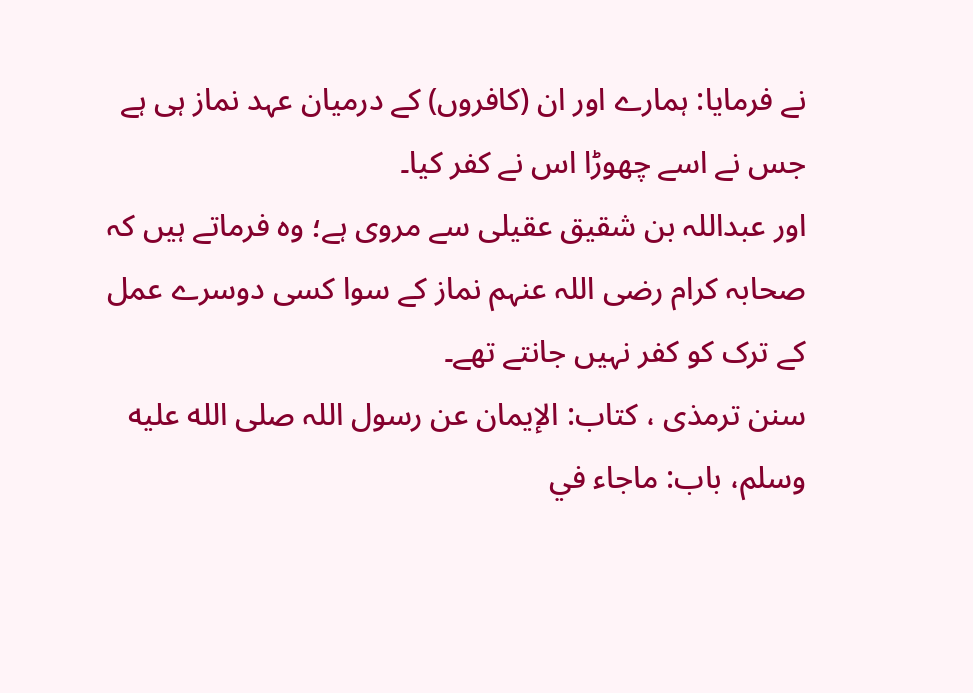نے فرمایا: ہمارے اور ان (کافروں) کے درمیان عہد نماز ہی ہے جس نے اسے چھوڑا اس نے کفر کیا۔
اور عبداللہ بن شقیق عقیلی سے مروی ہے؛ وہ فرماتے ہیں کہ صحابہ کرام رضی اللہ عنہم نماز کے سوا کسی دوسرے عمل کے ترک کو کفر نہیں جانتے تھے۔
سنن ترمذی ، کتاب: الإيمان عن رسول اللہ صلى الله عليه وسلم، باب: ماجاء في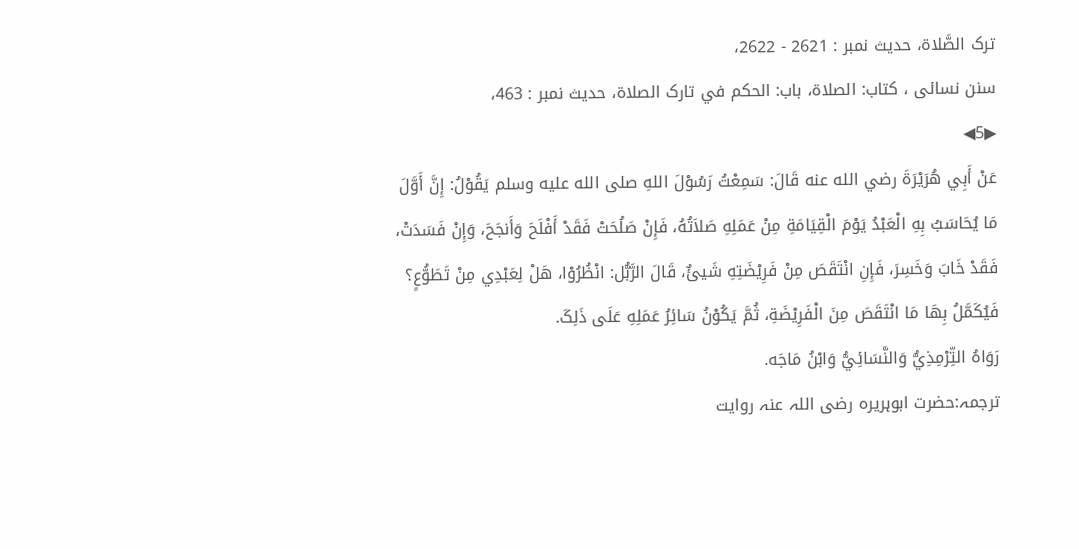ترک الصَّلاة، حدیث نمبر : 2621 - 2622،
سنن نسائی ، کتاب: الصلاة، باب: الحکم في تارک الصلاة، حدیث نمبر : 463،
▶5◀
عَنْ أَبِي هُرَيْرَةَ رضي الله عنه قَالَ: سَمِعْتُ رَسُوْلَ اللهِ صلى الله عليه وسلم يَقُوْلُ: إِنَّ أَوَّلَ مَا يُحَاسَبُ بِهِ الْعَبْدُ يَوْمَ الْقِيَامَةِ مِنْ عَمَلِهِ صَلاَتُهُ، فَإِنْ صَلُحَتْ فَقَدْ أَفْلَحَ وَأَنجَحَ، وَإِنْ فَسَدَتْ، فَقَدْ خَابَ وَخَسِرَ، فَإِنِ انْتَقَصَ مِنْ فَرِيْضَتِهِ شَيئٌ، قَالَ الرَّبُّل: انْظُرُوْا، هَلْ لِعَبْدِي مِنْ تَطَوُّعٍ؟ فَيُکَمَّلُ بِهَا مَا انْتَقَصَ مِنَ الْفَرِيْضَةِ، ثُمَّ يَکُوْنُ سَائِرُ عَمَلِهِ عَلَى ذَلِکَ.
رَوَاهُ التِّرْمِذِيُّ وَالنَّسَائِيُّ وَابْنُ مَاجَه.
ترجمہ:حضرت ابوہریرہ رضی اللہ عنہ روایت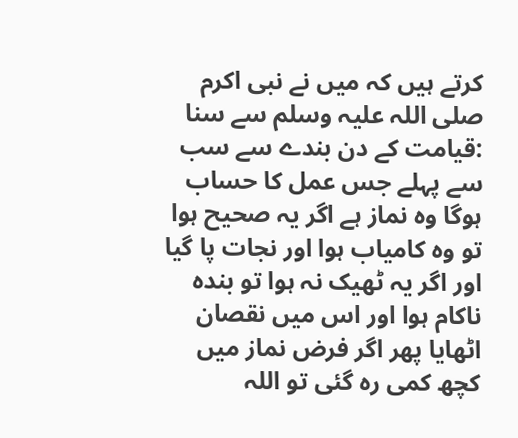کرتے ہیں کہ میں نے نبی اکرم صلی اللہ علیہ وسلم سے سنا :قیامت کے دن بندے سے سب سے پہلے جس عمل کا حساب ہوگا وہ نماز ہے اگر یہ صحیح ہوا تو وہ کامیاب ہوا اور نجات پا گیا اور اگر یہ ٹھیک نہ ہوا تو بندہ ناکام ہوا اور اس میں نقصان اٹھایا پھر اگر فرض نماز میں کچھ کمی رہ گئی تو اللہ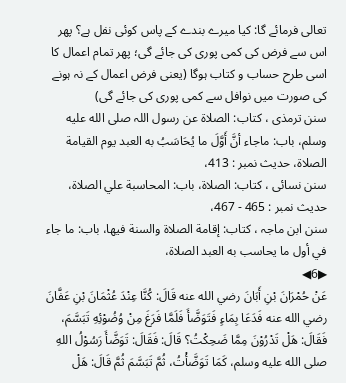تعالی فرمائے گا: کیا میرے بندے کے پاس کوئی نفل ہے؟ پھر اس سے فرض کی کمی پوری کی جائے گی؛ پھر تمام اعمال کا اسی طرح حساب و کتاب ہوگا (یعنی فرض اعمال کے نہ ہونے کی صورت میں نوافل سے کمی پوری کی جائے گی)
سنن ترمذی ، کتاب: الصلاة عن رسول اللہ صلى الله عليه وسلم، باب: ماجاء أنَّ أَوَّلَ ما يُحَاسَبُ به العبد يوم القيامة الصلاة، حدیث نمبر : 413،
سنن نسائی ، کتاب: الصلاة، باب: المحاسبة علي الصلاة، حدیث نمبر : 465 - 467،
سنن ابن ماجہ ، کتاب: إقامة الصلاة والسنة فيها، باب: ما جاء في أول ما يحاسب به العبد الصلاة،
▶6◀
عَنْ حُمْرَانَ بْنِ أَبَانَ رضي الله عنه قَالَ: کُنَّا عِنْدَ عُثْمَانَ بْنِ عَفَّانَ رضي الله عنه فَدَعَا بِمَاءٍ فَتَوَضَّأَ فَلَمَّا فَرَغَ مِنْ وُضُوْئِهِ تَبَسَّمَ، فَقَالَ: هَلْ تَدْرُوْنَ مِمَّا ضَحِکْتُ؟ قَالَ: فَقَالَ: تَوَضَّأَ رَسُوْلُ اللهِ صلى الله عليه وسلم، کَمَا تَوَضَّأْتُ، ثُمَّ تَبَسَّمَ ثُمَّ قَالَ: هَلْ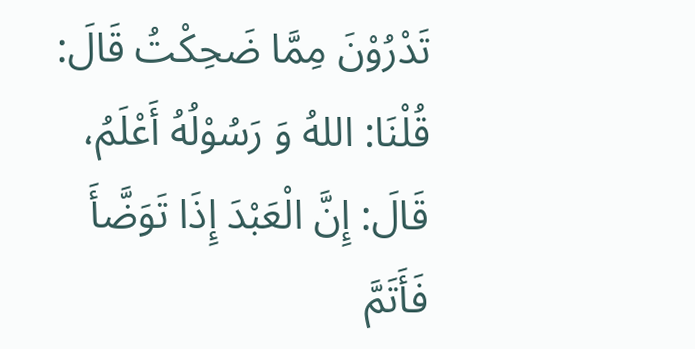تَدْرُوْنَ مِمَّا ضَحِکْتُ قَالَ: قُلْنَا: اللهُ وَ رَسُوْلُهُ أَعْلَمُ، قَالَ: إِنَّ الْعَبْدَ إِذَا تَوَضَّأَ فَأَتَمَّ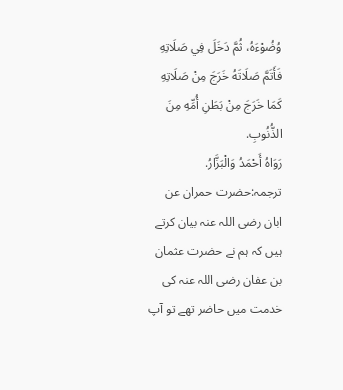وُضُوْءَهُ، ثُمَّ دَخَلَ فِي صَلَاتِهِ فَأَتَمَّ صَلَاتَهُ خَرَجَ مِنْ صَلَاتِهِ کَمَا خَرَجَ مِنْ بَطَنِ أُمِّهِ مِنَ الذُّنُوبِ.
رَوَاهُ أَحْمَدُ وَالْبَزَّارُ.
ترجمہ:حضرت حمران عن ابان رضی اللہ عنہ بیان کرتے ہیں کہ ہم نے حضرت عثمان بن عفان رضی اللہ عنہ کی خدمت میں حاضر تھے تو آپ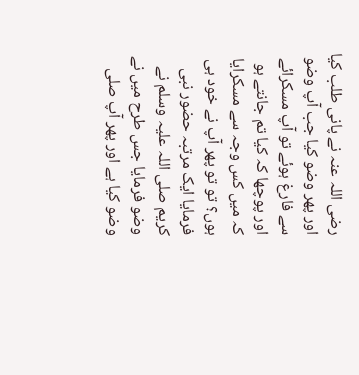رضی اللہ عنہ نے پانی طلب کیا اور پھر وضو کیا جب آپ وضو سے فارغ ہوئے تو آپ مسکرائے اور پوچھا کہ کیا تم جانتے ہو کہ میں کس وجہ سے مسکرایا ہوں؟ تو تو پھر آپ نے خود ہی فرمایا ایک مرتبہ حضور نبی کریم صلی اللہ علیہ وسلم نے وضو فرمایا جس طرح میں نے وضو کیا ہے اور پھر آپ صلی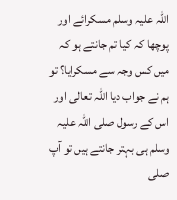اللہ علیہ وسلم مسکرائے اور پوچھا کہ کیا تم جانتے ہو کہ میں کس وجہ سے مسکرایا؟ تو ہم نے جواب دیا اللہ تعالی اور اس کے رسول صلی اللہ علیہ وسلم ہی بہتر جانتے ہیں تو آپ صلی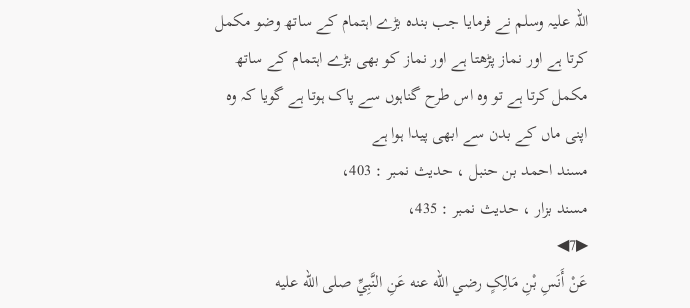اللہ علیہ وسلم نے فرمایا جب بندہ بڑے اہتمام کے ساتھ وضو مکمل کرتا ہے اور نماز پڑھتا ہے اور نماز کو بھی بڑے اہتمام کے ساتھ مکمل کرتا ہے تو وہ اس طرح گناہوں سے پاک ہوتا ہے گویا کہ وہ اپنی ماں کے بدن سے ابھی پیدا ہوا ہے
مسند احمد بن حنبل ، حدیث نمبر : 403،
مسند بزار ، حدیث نمبر : 435،
▶7◀
عَنْ أَنَسِ بْنِ مَالِکٍ رضي الله عنه عَنِ النَّبِيِّ صلى الله عليه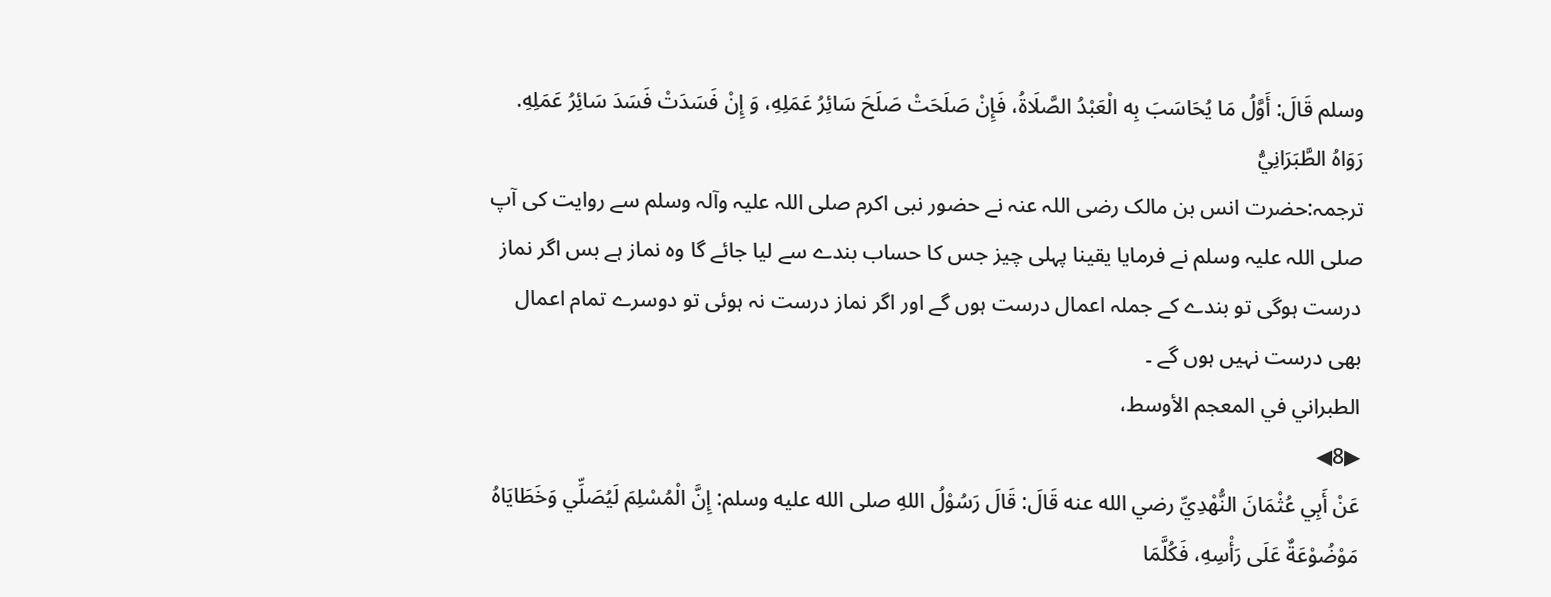وسلم قَالَ: أَوَّلُ مَا يُحَاسَبَ بِه الْعَبْدُ الصَّلَاةُ، فَإِنْ صَلَحَتْ صَلَحَ سَائِرُ عَمَلِهِ، وَ إِنْ فَسَدَتْ فَسَدَ سَائِرُ عَمَلِهِ. رَوَاهُ الطَّبَرَانِيُّ
ترجمہ:حضرت انس بن مالک رضی اللہ عنہ نے حضور نبی اکرم صلی اللہ علیہ وآلہ وسلم سے روایت کی آپ صلی اللہ علیہ وسلم نے فرمایا یقینا پہلی چیز جس کا حساب بندے سے لیا جائے گا وہ نماز ہے بس اگر نماز درست ہوگی تو بندے کے جملہ اعمال درست ہوں گے اور اگر نماز درست نہ ہوئی تو دوسرے تمام اعمال بھی درست نہیں ہوں گے ۔
الطبراني في المعجم الأوسط،
▶8◀
عَنْ أَبِي عُثْمَانَ النُّهْدِيِّ رضي الله عنه قَالَ: قَالَ رَسُوْلُ اللهِ صلى الله عليه وسلم: إِنَّ الْمُسْلِمَ لَيُصَلِّي وَخَطَايَاهُ مَوْضُوْعَةٌ عَلَى رَأْسِهِ، فَکُلَّمَا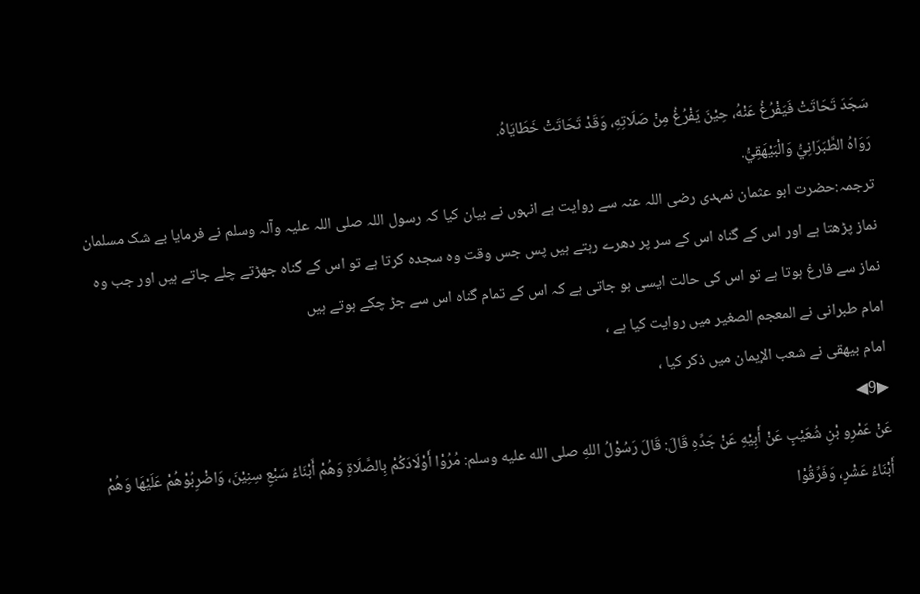سَجَدَ تَحَاتَتْ فَيَفْرُغُ عَنْهُ، حِيْنَ يَفْرُغُ مِنْ صَلَاتِهِ، وَقَدْ تَحَاتَتْ خَطَايَاهُ.
رَوَاهُ الطَّبَرَانِيُّ وَالْبَيْهَقِيُّ.
ترجمہ:حضرت ابو عثمان نمہدی رضی اللہ عنہ سے روایت ہے انہوں نے بیان کیا کہ رسول اللہ صلی اللہ علیہ وآلہ وسلم نے فرمایا بے شک مسلمان نماز پڑھتا ہے اور اس کے گناہ اس کے سر پر دھرے رہتے ہیں پس جس وقت وہ سجدہ کرتا ہے تو اس کے گناہ جھڑتے چلے جاتے ہیں اور جب وہ نماز سے فارغ ہوتا ہے تو اس کی حالت ایسی ہو جاتی ہے کہ اس کے تمام گناہ اس سے جڑ چکے ہوتے ہیں
امام طبرانی نے المعجم الصغير میں روایت کیا ہے ،
امام بیھقی نے شعب الإيمان میں ذکر کیا ،
▶9◀
عَنْ عَمْرِو بْنِ شُعَيْبٍ عَنْ أَبِيْهِ عَنْ جَدِّهِ قَالَ: قَالَ رَسُوْلُ اللهِ صلى الله عليه وسلم: مُرُوْا أَوْلَادَکُمْ بِالصَّلَاةِ وَهُمْ أَبْنَاءُ سَبْعِ سِنِيْنَ، وَاضْرِبُوْهُمْ عَلَيْهَا وَهُمْ أَبْنَاءُ عَشْرٍ، وَفَرِّقُوْا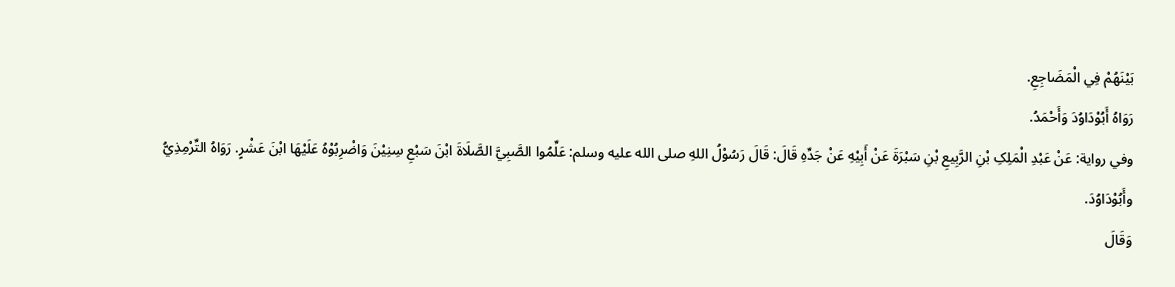بَيْنَهُمْ فِي الْمَضَاجِعِ.
رَوَاهُ أَبُوْدَاوُدَ وَأَحْمَدُ.
وفي رواية: عَنْ عَبْدِ الْمَلِکِ بْنِ الرَّبِيعِ بْنِ سَبْرَةَ عَنْ أَبِيْهِ عَنْ جَدِّهِ قَالَ: قَالَ رَسُوْلُ اللهِ صلى الله عليه وسلم: عَلِّمُوا الصَّبِيَّ الصَّلَاةَ ابْنَ سَبْعِ سِنِيْنَ وَاضْرِبُوْهُ عَلَيْهَا ابْنَ عَشْرٍ. رَوَاهُ التِّرْمِذِيُّ وأَبُوْدَاوُدَ.
وَقَالَ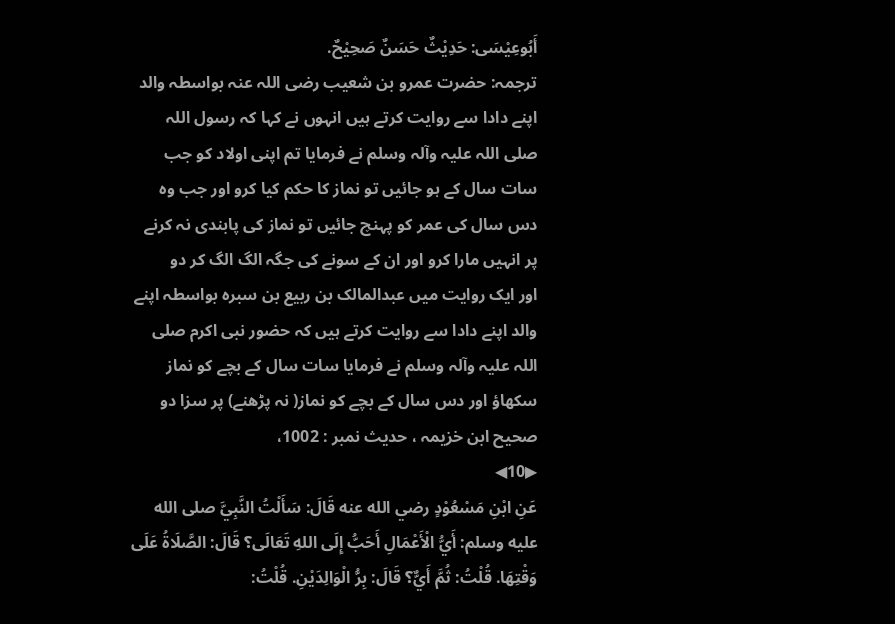أَبُوعِيْسَى: حَدِيْثٌ حَسَنٌ صَحِيْحٌ.
ترجمہ: حضرت عمرو بن شعیب رضی اللہ عنہ بواسطہ والد اپنے دادا سے روایت کرتے ہیں انہوں نے کہا کہ رسول اللہ صلی اللہ علیہ وآلہ وسلم نے فرمایا تم اپنی اولاد کو جب سات سال کے ہو جائیں تو نماز کا حکم کیا کرو اور جب وہ دس سال کی عمر کو پہنچ جائیں تو نماز کی پابندی نہ کرنے پر انہیں مارا کرو اور ان کے سونے کی جگہ الگ الگ کر دو
اور ایک روایت میں عبدالمالک بن ربیع بن سبرہ بواسطہ اپنے والد اپنے دادا سے روایت کرتے ہیں کہ حضور نبی اکرم صلی اللہ علیہ وآلہ وسلم نے فرمایا سات سال کے بچے کو نماز سکھاؤ اور دس سال کے بچے کو نماز( نہ پڑھنے) پر سزا دو
صحیح ابن خزیمہ ، حدیث نمبر : 1002،
▶10◀
عَنِ ابْنِ مَسْعُوْدٍ رضي الله عنه قَالَ: سَأَلْتُ النَّبِيَّ صلى الله عليه وسلم: أَيُّ الْأَعْمَالِ أَحَبُّ إِلَى اللهِ تَعَالَى؟ قَالَ: الصَّلَاةُ عَلَى وَقْتِهَا. قُلْتُ: ثُمَّ أَيٌّ؟ قَالَ: بِرُّ الْوَالِدَيْنِ. قُلْتُ: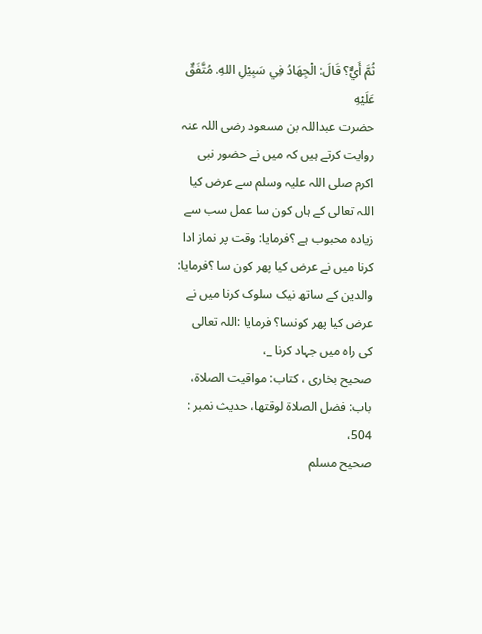ثُمَّ أَيٌّ؟ قَالَ: الْجِهَادُ فِي سَبِيْلِ اللهِ. مُتَّفَقٌ عَلَيْهِ
حضرت عبداللہ بن مسعود رضی اللہ عنہ روایت کرتے ہیں کہ میں نے حضور نبی اکرم صلی اللہ علیہ وسلم سے عرض کیا اللہ تعالی کے ہاں کون سا عمل سب سے زیادہ محبوب ہے ؟فرمایا: وقت پر نماز ادا کرنا میں نے عرض کیا پھر کون سا ؟فرمایا: والدین کے ساتھ نیک سلوک کرنا میں نے عرض کیا پھر کونسا؟ فرمایا :اللہ تعالی کی راہ میں جہاد کرنا _،
صحیح بخاری ، کتاب: مواقيت الصلاة، باب: فضل الصلاة لوقتها، حدیث نمبر : 504،
صحیح مسلم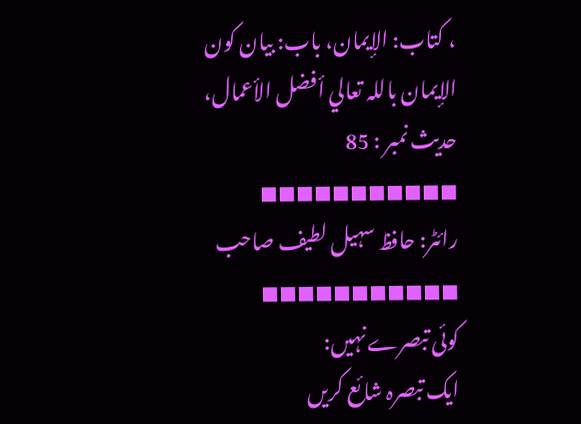، کتاب: الإيمان، باب: بيان کون الإيمان باللہ تعالي أفضل الأعمال، حدیث نمبر : 85
◼◼◼◼◼◼◼◼◼◼◼
رائٹر: حافظ سہیل لطیف صاحب
◼◼◼◼◼◼◼◼◼◼◼
کوئی تبصرے نہیں:
ایک تبصرہ شائع کریں